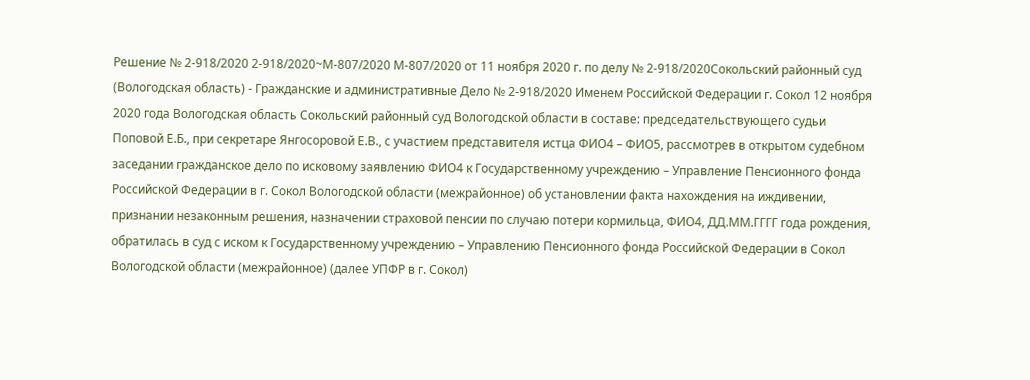Решение № 2-918/2020 2-918/2020~М-807/2020 М-807/2020 от 11 ноября 2020 г. по делу № 2-918/2020Сокольский районный суд (Вологодская область) - Гражданские и административные Дело № 2-918/2020 Именем Российской Федерации г. Сокол 12 ноября 2020 года Вологодская область Сокольский районный суд Вологодской области в составе: председательствующего судьи Поповой Е.Б., при секретаре Янгосоровой Е.В., с участием представителя истца ФИО4 – ФИО5, рассмотрев в открытом судебном заседании гражданское дело по исковому заявлению ФИО4 к Государственному учреждению – Управление Пенсионного фонда Российской Федерации в г. Сокол Вологодской области (межрайонное) об установлении факта нахождения на иждивении, признании незаконным решения, назначении страховой пенсии по случаю потери кормильца, ФИО4, ДД.ММ.ГГГГ года рождения, обратилась в суд с иском к Государственному учреждению – Управлению Пенсионного фонда Российской Федерации в Сокол Вологодской области (межрайонное) (далее УПФР в г. Сокол)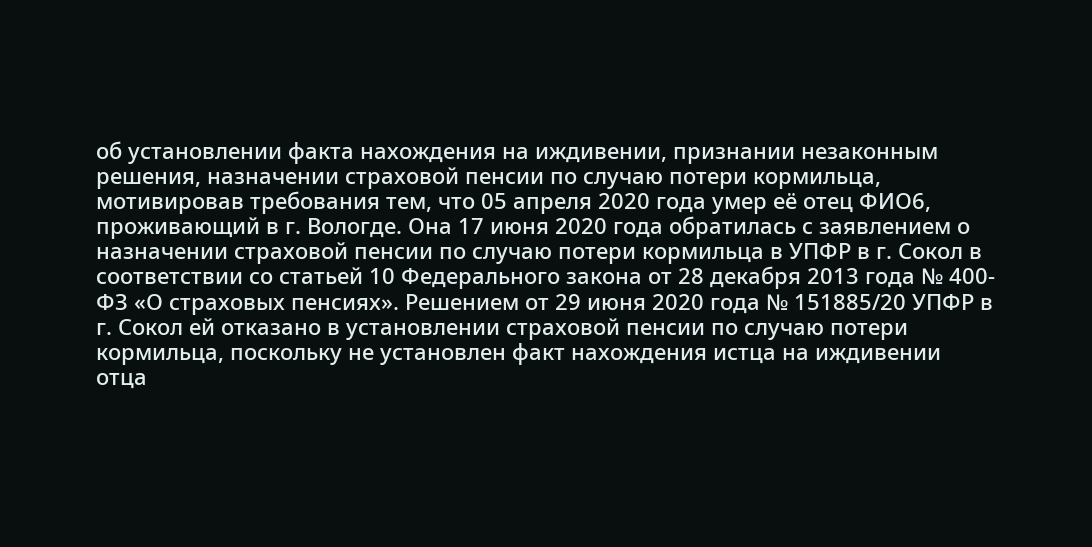об установлении факта нахождения на иждивении, признании незаконным решения, назначении страховой пенсии по случаю потери кормильца, мотивировав требования тем, что 05 апреля 2020 года умер её отец ФИО6, проживающий в г. Вологде. Она 17 июня 2020 года обратилась с заявлением о назначении страховой пенсии по случаю потери кормильца в УПФР в г. Сокол в соответствии со статьей 10 Федерального закона от 28 декабря 2013 года № 400-ФЗ «О страховых пенсиях». Решением от 29 июня 2020 года № 151885/20 УПФР в г. Сокол ей отказано в установлении страховой пенсии по случаю потери кормильца, поскольку не установлен факт нахождения истца на иждивении отца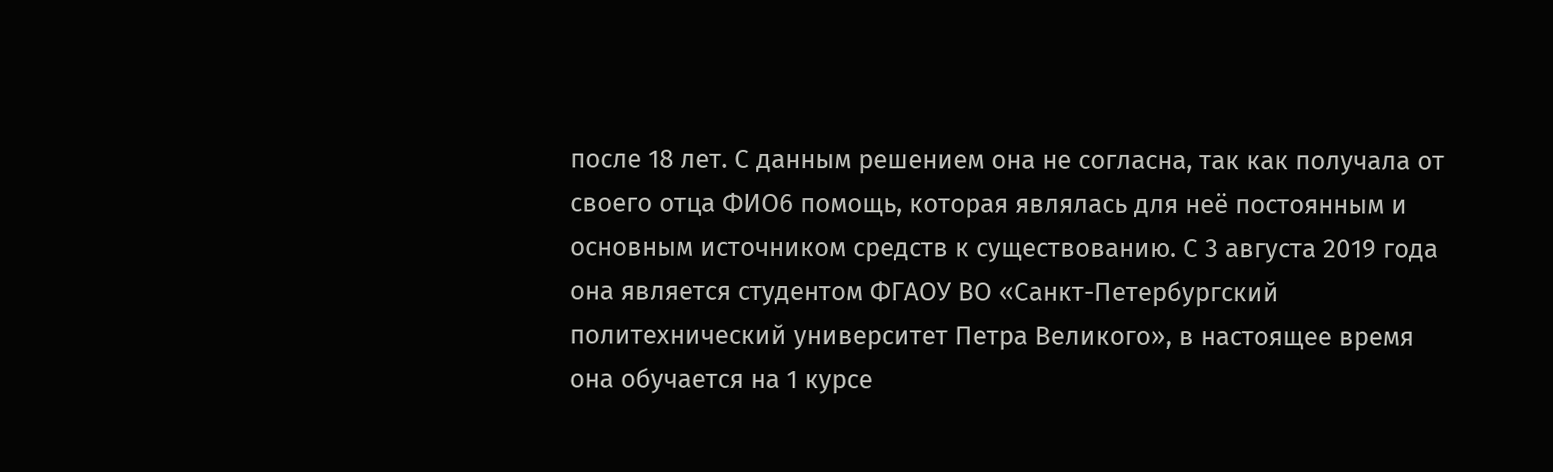после 18 лет. С данным решением она не согласна, так как получала от своего отца ФИО6 помощь, которая являлась для неё постоянным и основным источником средств к существованию. С 3 августа 2019 года она является студентом ФГАОУ ВО «Санкт-Петербургский политехнический университет Петра Великого», в настоящее время она обучается на 1 курсе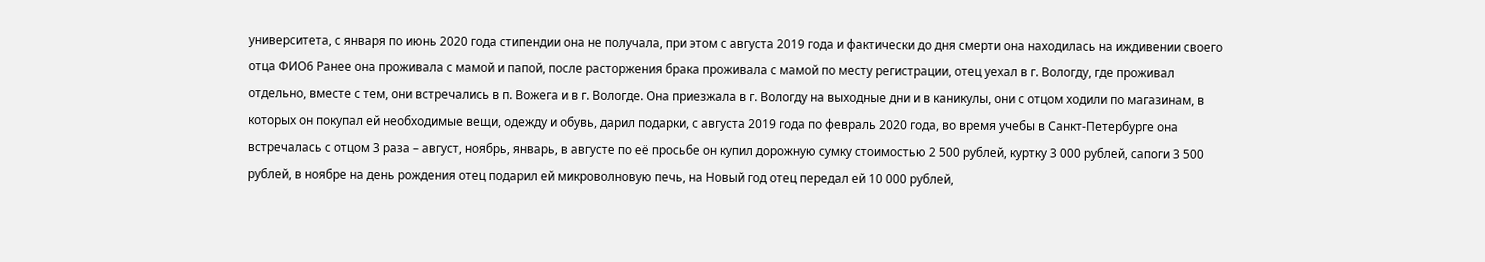университета, с января по июнь 2020 года стипендии она не получала, при этом с августа 2019 года и фактически до дня смерти она находилась на иждивении своего отца ФИО6 Ранее она проживала с мамой и папой, после расторжения брака проживала с мамой по месту регистрации, отец уехал в г. Вологду, где проживал отдельно, вместе с тем, они встречались в п. Вожега и в г. Вологде. Она приезжала в г. Вологду на выходные дни и в каникулы, они с отцом ходили по магазинам, в которых он покупал ей необходимые вещи, одежду и обувь, дарил подарки, с августа 2019 года по февраль 2020 года, во время учебы в Санкт-Петербурге она встречалась с отцом 3 раза – август, ноябрь, январь, в августе по её просьбе он купил дорожную сумку стоимостью 2 500 рублей, куртку 3 000 рублей, сапоги 3 500 рублей, в ноябре на день рождения отец подарил ей микроволновую печь, на Новый год отец передал ей 10 000 рублей,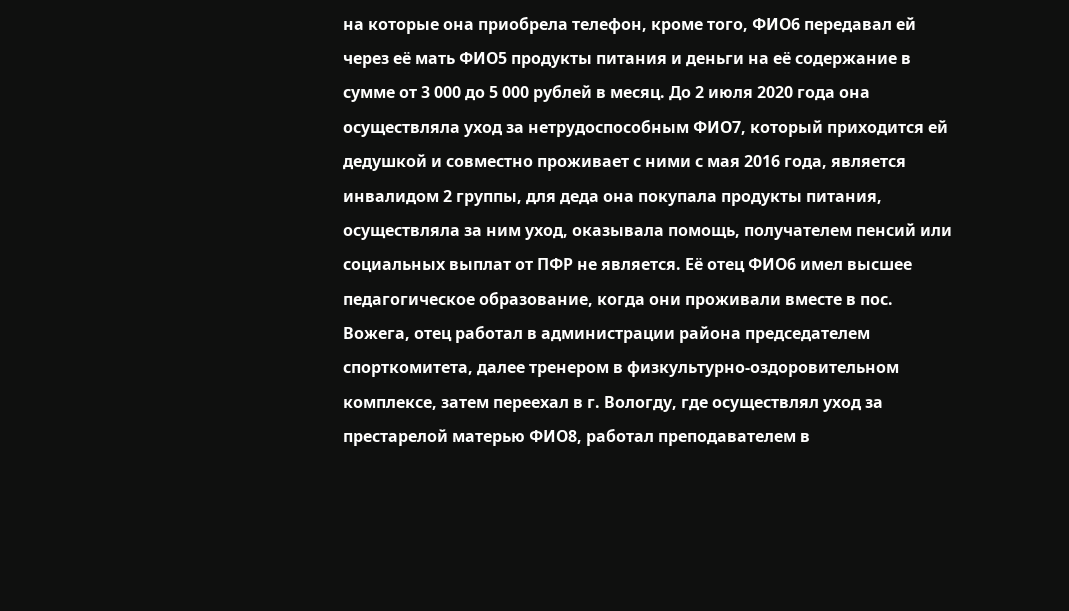на которые она приобрела телефон, кроме того, ФИО6 передавал ей через её мать ФИО5 продукты питания и деньги на её содержание в сумме от 3 000 до 5 000 рублей в месяц. До 2 июля 2020 года она осуществляла уход за нетрудоспособным ФИО7, который приходится ей дедушкой и совместно проживает с ними с мая 2016 года, является инвалидом 2 группы, для деда она покупала продукты питания, осуществляла за ним уход, оказывала помощь, получателем пенсий или социальных выплат от ПФР не является. Её отец ФИО6 имел высшее педагогическое образование, когда они проживали вместе в пос. Вожега, отец работал в администрации района председателем спорткомитета, далее тренером в физкультурно-оздоровительном комплексе, затем переехал в г. Вологду, где осуществлял уход за престарелой матерью ФИО8, работал преподавателем в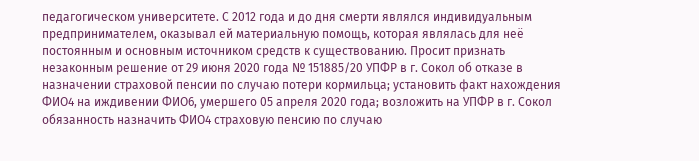педагогическом университете. С 2012 года и до дня смерти являлся индивидуальным предпринимателем, оказывал ей материальную помощь, которая являлась для неё постоянным и основным источником средств к существованию. Просит признать незаконным решение от 29 июня 2020 года № 151885/20 УПФР в г. Сокол об отказе в назначении страховой пенсии по случаю потери кормильца; установить факт нахождения ФИО4 на иждивении ФИО6, умершего 05 апреля 2020 года; возложить на УПФР в г. Сокол обязанность назначить ФИО4 страховую пенсию по случаю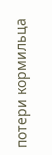потери кормильца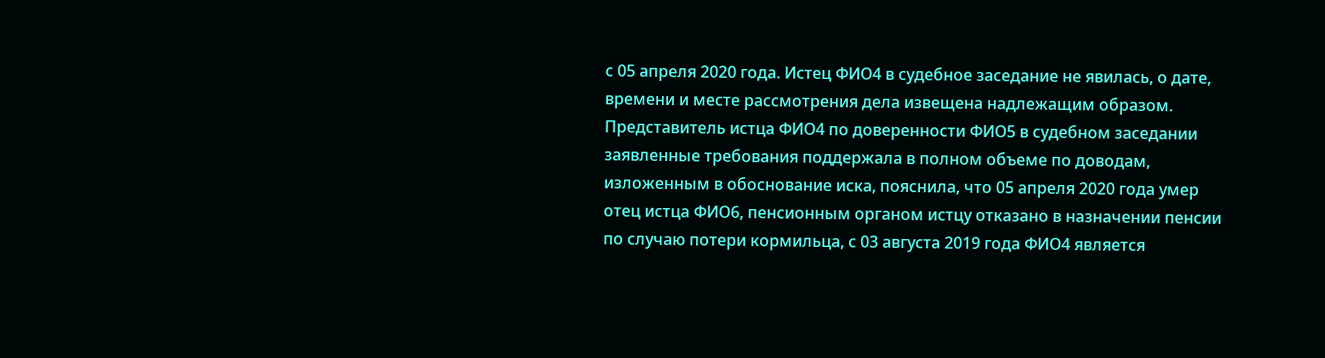с 05 апреля 2020 года. Истец ФИО4 в судебное заседание не явилась, о дате, времени и месте рассмотрения дела извещена надлежащим образом. Представитель истца ФИО4 по доверенности ФИО5 в судебном заседании заявленные требования поддержала в полном объеме по доводам, изложенным в обоснование иска, пояснила, что 05 апреля 2020 года умер отец истца ФИО6, пенсионным органом истцу отказано в назначении пенсии по случаю потери кормильца, с 03 августа 2019 года ФИО4 является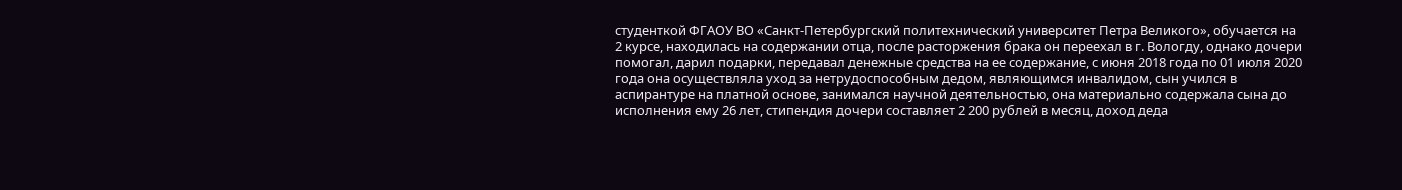студенткой ФГАОУ ВО «Санкт-Петербургский политехнический университет Петра Великого», обучается на 2 курсе, находилась на содержании отца, после расторжения брака он переехал в г. Вологду, однако дочери помогал, дарил подарки, передавал денежные средства на ее содержание, с июня 2018 года по 01 июля 2020 года она осуществляла уход за нетрудоспособным дедом, являющимся инвалидом, сын учился в аспирантуре на платной основе, занимался научной деятельностью, она материально содержала сына до исполнения ему 26 лет, стипендия дочери составляет 2 200 рублей в месяц, доход деда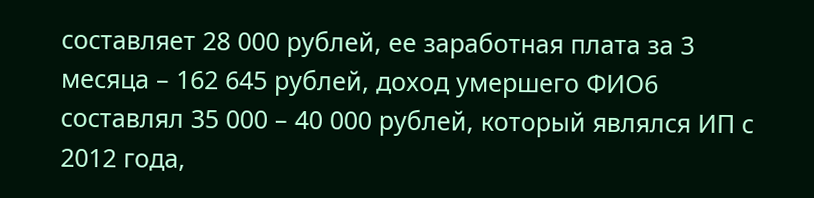составляет 28 000 рублей, ее заработная плата за 3 месяца – 162 645 рублей, доход умершего ФИО6 составлял 35 000 – 40 000 рублей, который являлся ИП с 2012 года,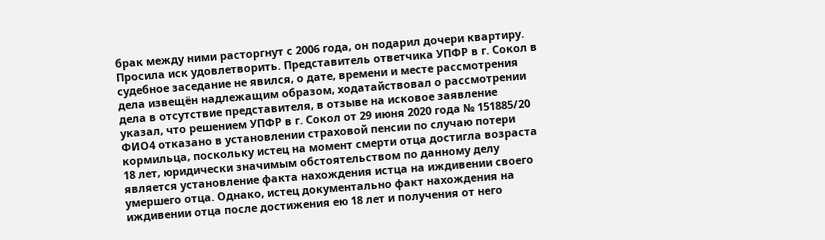брак между ними расторгнут с 2006 года, он подарил дочери квартиру. Просила иск удовлетворить. Представитель ответчика УПФР в г. Сокол в судебное заседание не явился, о дате, времени и месте рассмотрения дела извещён надлежащим образом, ходатайствовал о рассмотрении дела в отсутствие представителя, в отзыве на исковое заявление указал, что решением УПФР в г. Сокол от 29 июня 2020 года № 151885/20 ФИО4 отказано в установлении страховой пенсии по случаю потери кормильца, поскольку истец на момент смерти отца достигла возраста 18 лет, юридически значимым обстоятельством по данному делу является установление факта нахождения истца на иждивении своего умершего отца. Однако, истец документально факт нахождения на иждивении отца после достижения ею 18 лет и получения от него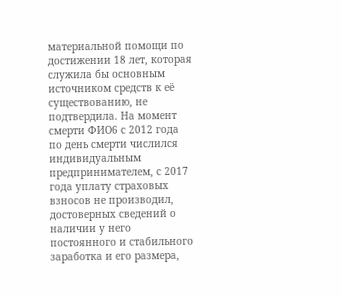материальной помощи по достижении 18 лет, которая служила бы основным источником средств к её существованию, не подтвердила. На момент смерти ФИО6 с 2012 года по день смерти числился индивидуальным предпринимателем, с 2017 года уплату страховых взносов не производил, достоверных сведений о наличии у него постоянного и стабильного заработка и его размера,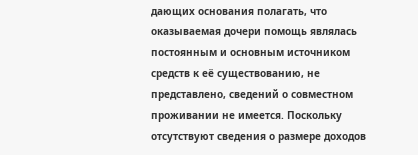дающих основания полагать, что оказываемая дочери помощь являлась постоянным и основным источником средств к её существованию, не представлено, сведений о совместном проживании не имеется. Поскольку отсутствуют сведения о размере доходов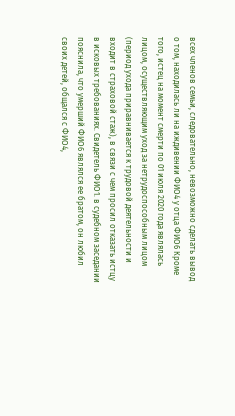всех членов семьи, следовательно, невозможно сделать вывод о том, находилась ли на иждивении ФИО4 у отца ФИО6 Кроме того, истец на момент смерти по 01 июля 2020 года являлась лицом, осуществляющим уход за нетрудоспособным лицом (период ухода приравнивается к трудовой деятельности и входит в страховой стаж), в связи с чем просил отказать истцу в исковых требованиях. Свидетель ФИО1. в судебном заседании пояснила, что умерший ФИО6 являлся ее братом, он любил своих детей, общался с ФИО4,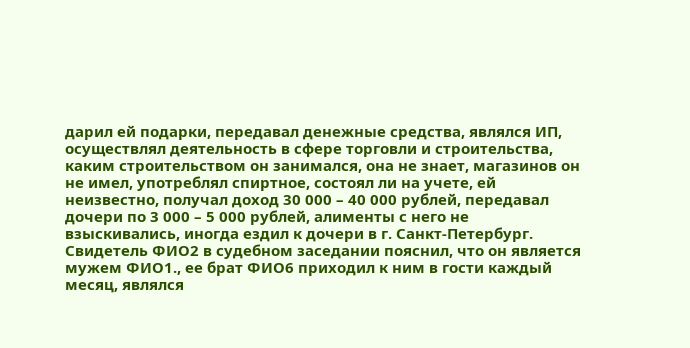дарил ей подарки, передавал денежные средства, являлся ИП, осуществлял деятельность в сфере торговли и строительства, каким строительством он занимался, она не знает, магазинов он не имел, употреблял спиртное, состоял ли на учете, ей неизвестно, получал доход 30 000 – 40 000 рублей, передавал дочери по 3 000 – 5 000 рублей, алименты с него не взыскивались, иногда ездил к дочери в г. Санкт-Петербург. Свидетель ФИО2 в судебном заседании пояснил, что он является мужем ФИО1., ее брат ФИО6 приходил к ним в гости каждый месяц, являлся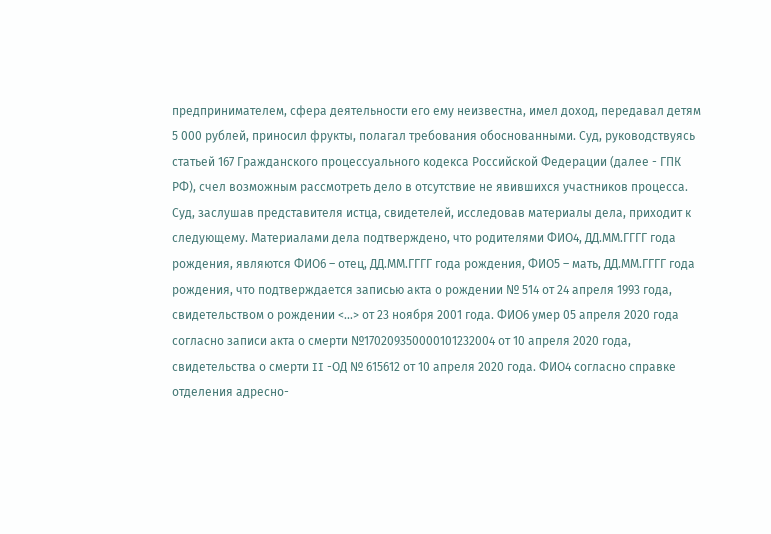предпринимателем, сфера деятельности его ему неизвестна, имел доход, передавал детям 5 000 рублей, приносил фрукты, полагал требования обоснованными. Суд, руководствуясь статьей 167 Гражданского процессуального кодекса Российской Федерации (далее - ГПК РФ), счел возможным рассмотреть дело в отсутствие не явившихся участников процесса. Суд, заслушав представителя истца, свидетелей, исследовав материалы дела, приходит к следующему. Материалами дела подтверждено, что родителями ФИО4, ДД.ММ.ГГГГ года рождения, являются ФИО6 – отец, ДД.ММ.ГГГГ года рождения, ФИО5 – мать, ДД.ММ.ГГГГ года рождения, что подтверждается записью акта о рождении № 514 от 24 апреля 1993 года, свидетельством о рождении <...> от 23 ноября 2001 года. ФИО6 умер 05 апреля 2020 года согласно записи акта о смерти №170209350000101232004 от 10 апреля 2020 года, свидетельства о смерти II -ОД № 615612 от 10 апреля 2020 года. ФИО4 согласно справке отделения адресно-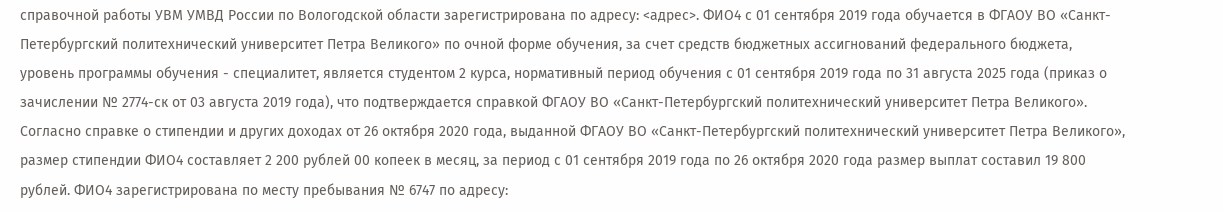справочной работы УВМ УМВД России по Вологодской области зарегистрирована по адресу: <адрес>. ФИО4 с 01 сентября 2019 года обучается в ФГАОУ ВО «Санкт-Петербургский политехнический университет Петра Великого» по очной форме обучения, за счет средств бюджетных ассигнований федерального бюджета, уровень программы обучения - специалитет, является студентом 2 курса, нормативный период обучения с 01 сентября 2019 года по 31 августа 2025 года (приказ о зачислении № 2774-ск от 03 августа 2019 года), что подтверждается справкой ФГАОУ ВО «Санкт-Петербургский политехнический университет Петра Великого». Согласно справке о стипендии и других доходах от 26 октября 2020 года, выданной ФГАОУ ВО «Санкт-Петербургский политехнический университет Петра Великого», размер стипендии ФИО4 составляет 2 200 рублей 00 копеек в месяц, за период с 01 сентября 2019 года по 26 октября 2020 года размер выплат составил 19 800 рублей. ФИО4 зарегистрирована по месту пребывания № 6747 по адресу: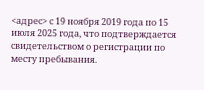<адрес> с 19 ноября 2019 года по 15 июля 2025 года, что подтверждается свидетельством о регистрации по месту пребывания.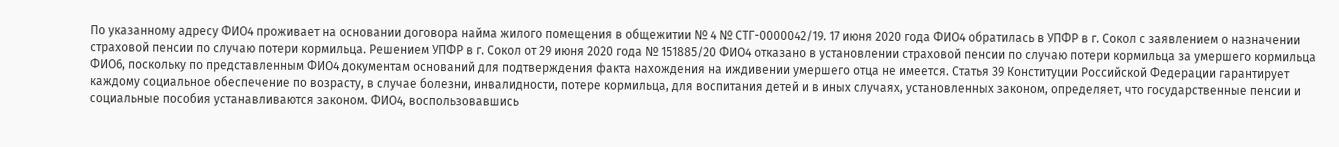По указанному адресу ФИО4 проживает на основании договора найма жилого помещения в общежитии № 4 № СТГ-0000042/19. 17 июня 2020 года ФИО4 обратилась в УПФР в г. Сокол с заявлением о назначении страховой пенсии по случаю потери кормильца. Решением УПФР в г. Сокол от 29 июня 2020 года № 151885/20 ФИО4 отказано в установлении страховой пенсии по случаю потери кормильца за умершего кормильца ФИО6, поскольку по представленным ФИО4 документам оснований для подтверждения факта нахождения на иждивении умершего отца не имеется. Статья 39 Конституции Российской Федерации гарантирует каждому социальное обеспечение по возрасту, в случае болезни, инвалидности, потере кормильца, для воспитания детей и в иных случаях, установленных законом, определяет, что государственные пенсии и социальные пособия устанавливаются законом. ФИО4, воспользовавшись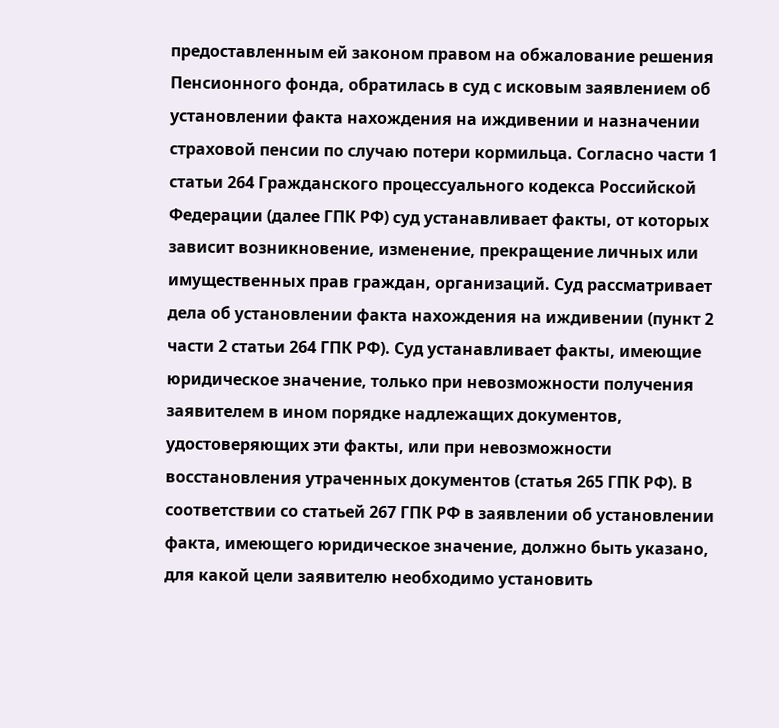предоставленным ей законом правом на обжалование решения Пенсионного фонда, обратилась в суд с исковым заявлением об установлении факта нахождения на иждивении и назначении страховой пенсии по случаю потери кормильца. Согласно части 1 статьи 264 Гражданского процессуального кодекса Российской Федерации (далее ГПК РФ) суд устанавливает факты, от которых зависит возникновение, изменение, прекращение личных или имущественных прав граждан, организаций. Суд рассматривает дела об установлении факта нахождения на иждивении (пункт 2 части 2 статьи 264 ГПК РФ). Суд устанавливает факты, имеющие юридическое значение, только при невозможности получения заявителем в ином порядке надлежащих документов, удостоверяющих эти факты, или при невозможности восстановления утраченных документов (статья 265 ГПК РФ). В соответствии со статьей 267 ГПК РФ в заявлении об установлении факта, имеющего юридическое значение, должно быть указано, для какой цели заявителю необходимо установить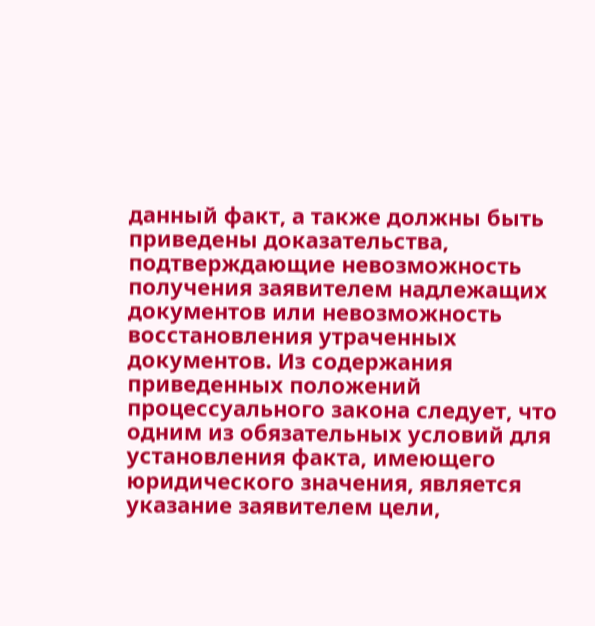данный факт, а также должны быть приведены доказательства, подтверждающие невозможность получения заявителем надлежащих документов или невозможность восстановления утраченных документов. Из содержания приведенных положений процессуального закона следует, что одним из обязательных условий для установления факта, имеющего юридического значения, является указание заявителем цели,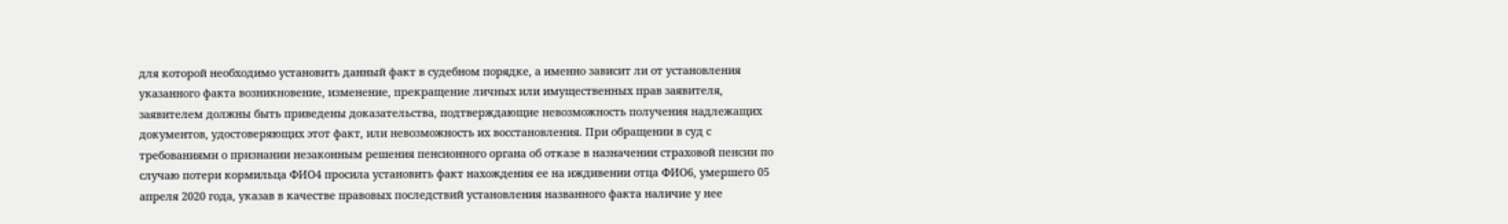для которой необходимо установить данный факт в судебном порядке, а именно зависит ли от установления указанного факта возникновение, изменение, прекращение личных или имущественных прав заявителя, заявителем должны быть приведены доказательства, подтверждающие невозможность получения надлежащих документов, удостоверяющих этот факт, или невозможность их восстановления. При обращении в суд с требованиями о признании незаконным решения пенсионного органа об отказе в назначении страховой пенсии по случаю потери кормильца ФИО4 просила установить факт нахождения ее на иждивении отца ФИО6, умершего 05 апреля 2020 года, указав в качестве правовых последствий установления названного факта наличие у нее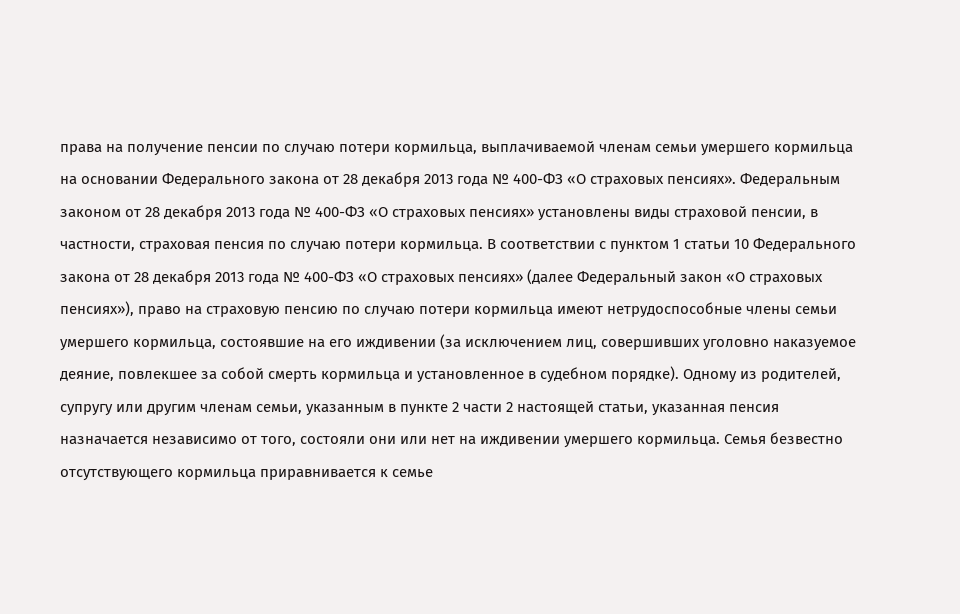права на получение пенсии по случаю потери кормильца, выплачиваемой членам семьи умершего кормильца на основании Федерального закона от 28 декабря 2013 года № 400-ФЗ «О страховых пенсиях». Федеральным законом от 28 декабря 2013 года № 400-ФЗ «О страховых пенсиях» установлены виды страховой пенсии, в частности, страховая пенсия по случаю потери кормильца. В соответствии с пунктом 1 статьи 10 Федерального закона от 28 декабря 2013 года № 400-ФЗ «О страховых пенсиях» (далее Федеральный закон «О страховых пенсиях»), право на страховую пенсию по случаю потери кормильца имеют нетрудоспособные члены семьи умершего кормильца, состоявшие на его иждивении (за исключением лиц, совершивших уголовно наказуемое деяние, повлекшее за собой смерть кормильца и установленное в судебном порядке). Одному из родителей, супругу или другим членам семьи, указанным в пункте 2 части 2 настоящей статьи, указанная пенсия назначается независимо от того, состояли они или нет на иждивении умершего кормильца. Семья безвестно отсутствующего кормильца приравнивается к семье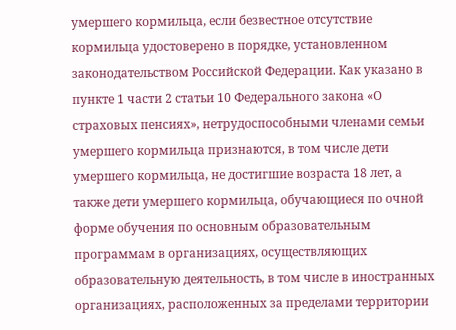умершего кормильца, если безвестное отсутствие кормильца удостоверено в порядке, установленном законодательством Российской Федерации. Как указано в пункте 1 части 2 статьи 10 Федерального закона «О страховых пенсиях», нетрудоспособными членами семьи умершего кормильца признаются, в том числе дети умершего кормильца, не достигшие возраста 18 лет, а также дети умершего кормильца, обучающиеся по очной форме обучения по основным образовательным программам в организациях, осуществляющих образовательную деятельность, в том числе в иностранных организациях, расположенных за пределами территории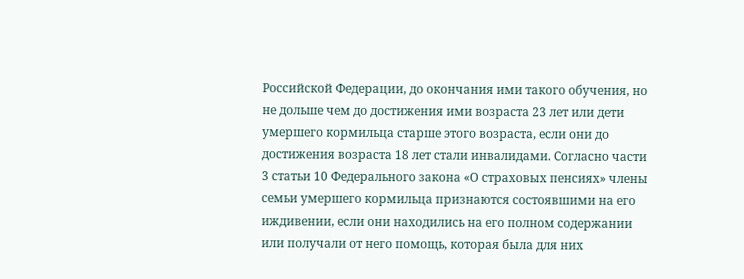Российской Федерации, до окончания ими такого обучения, но не дольше чем до достижения ими возраста 23 лет или дети умершего кормильца старше этого возраста, если они до достижения возраста 18 лет стали инвалидами. Согласно части 3 статьи 10 Федерального закона «О страховых пенсиях» члены семьи умершего кормильца признаются состоявшими на его иждивении, если они находились на его полном содержании или получали от него помощь, которая была для них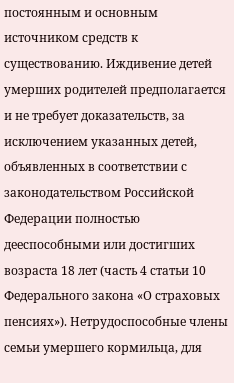постоянным и основным источником средств к существованию. Иждивение детей умерших родителей предполагается и не требует доказательств, за исключением указанных детей, объявленных в соответствии с законодательством Российской Федерации полностью дееспособными или достигших возраста 18 лет (часть 4 статьи 10 Федерального закона «О страховых пенсиях»). Нетрудоспособные члены семьи умершего кормильца, для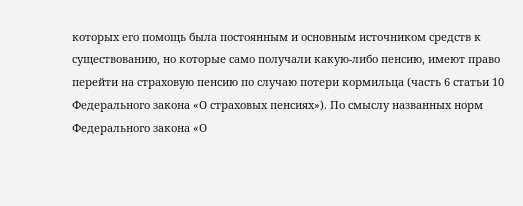которых его помощь была постоянным и основным источником средств к существованию, но которые само получали какую-либо пенсию, имеют право перейти на страховую пенсию по случаю потери кормильца (часть 6 статьи 10 Федерального закона «О страховых пенсиях»). По смыслу названных норм Федерального закона «О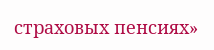страховых пенсиях»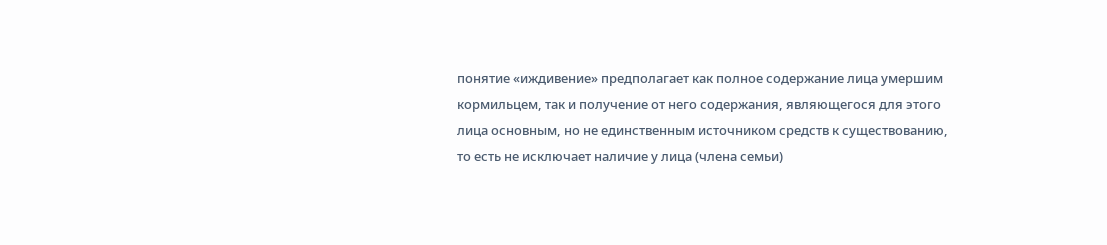понятие «иждивение» предполагает как полное содержание лица умершим кормильцем, так и получение от него содержания, являющегося для этого лица основным, но не единственным источником средств к существованию, то есть не исключает наличие у лица (члена семьи)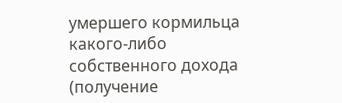умершего кормильца какого-либо собственного дохода (получение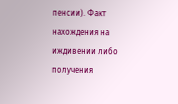пенсии). Факт нахождения на иждивении либо получения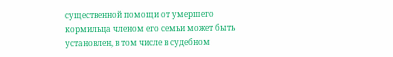существенной помощи от умершего кормильца членом его семьи может быть установлен, в том числе в судебном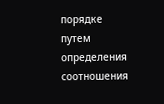порядке путем определения соотношения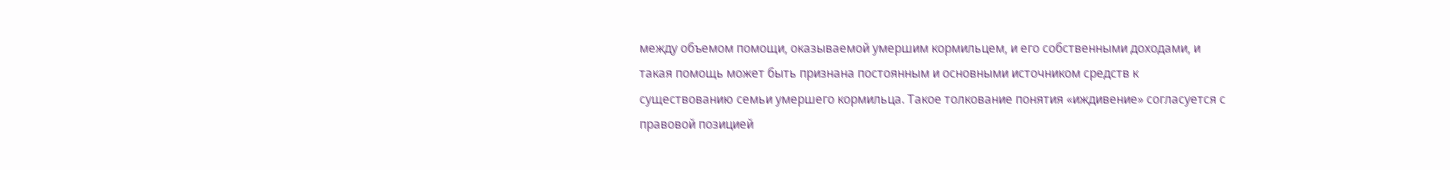между объемом помощи, оказываемой умершим кормильцем, и его собственными доходами, и такая помощь может быть признана постоянным и основными источником средств к существованию семьи умершего кормильца. Такое толкование понятия «иждивение» согласуется с правовой позицией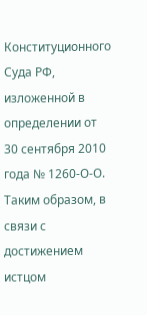Конституционного Суда РФ, изложенной в определении от 30 сентября 2010 года № 1260-О-О. Таким образом, в связи с достижением истцом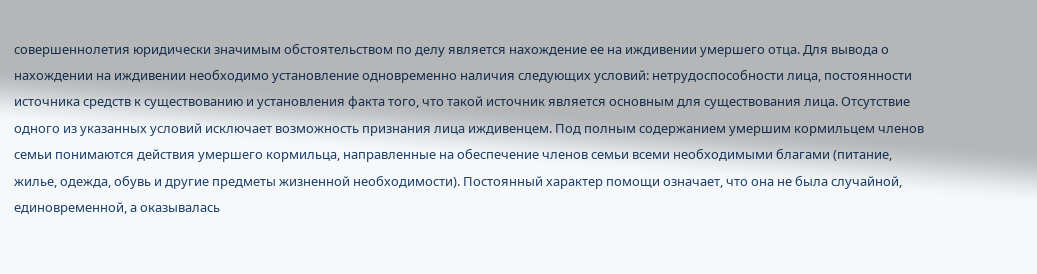совершеннолетия юридически значимым обстоятельством по делу является нахождение ее на иждивении умершего отца. Для вывода о нахождении на иждивении необходимо установление одновременно наличия следующих условий: нетрудоспособности лица, постоянности источника средств к существованию и установления факта того, что такой источник является основным для существования лица. Отсутствие одного из указанных условий исключает возможность признания лица иждивенцем. Под полным содержанием умершим кормильцем членов семьи понимаются действия умершего кормильца, направленные на обеспечение членов семьи всеми необходимыми благами (питание, жилье, одежда, обувь и другие предметы жизненной необходимости). Постоянный характер помощи означает, что она не была случайной, единовременной, а оказывалась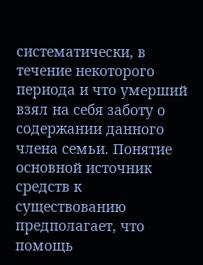систематически, в течение некоторого периода и что умерший взял на себя заботу о содержании данного члена семьи. Понятие основной источник средств к существованию предполагает, что помощь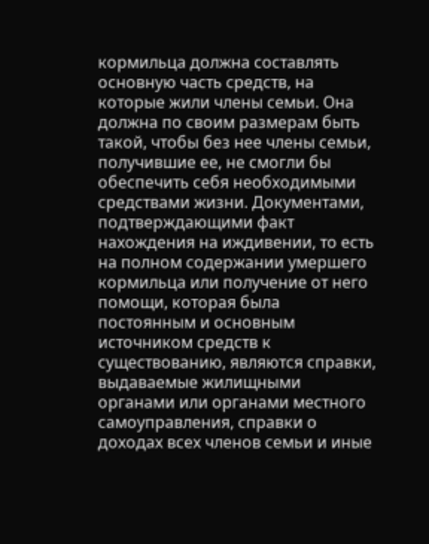кормильца должна составлять основную часть средств, на которые жили члены семьи. Она должна по своим размерам быть такой, чтобы без нее члены семьи, получившие ее, не смогли бы обеспечить себя необходимыми средствами жизни. Документами, подтверждающими факт нахождения на иждивении, то есть на полном содержании умершего кормильца или получение от него помощи, которая была постоянным и основным источником средств к существованию, являются справки, выдаваемые жилищными органами или органами местного самоуправления, справки о доходах всех членов семьи и иные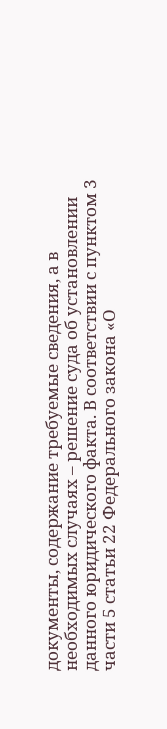документы, содержание требуемые сведения, а в необходимых случаях – решение суда об установлении данного юридического факта. В соответствии с пунктом 3 части 5 статьи 22 Федерального закона «О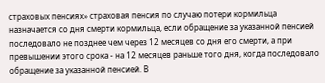страховых пенсиях» страховая пенсия по случаю потери кормильца назначается со дня смерти кормильца, если обращение за указанной пенсией последовало не позднее чем через 12 месяцев со дня его смерти, а при превышении этого срока - на 12 месяцев раньше того дня, когда последовало обращение за указанной пенсией. В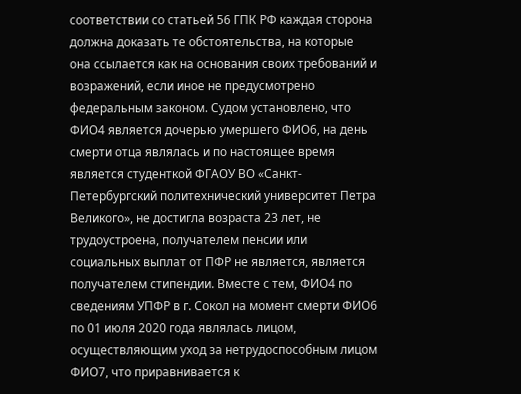соответствии со статьей 56 ГПК РФ каждая сторона должна доказать те обстоятельства, на которые она ссылается как на основания своих требований и возражений, если иное не предусмотрено федеральным законом. Судом установлено, что ФИО4 является дочерью умершего ФИО6, на день смерти отца являлась и по настоящее время является студенткой ФГАОУ ВО «Санкт-Петербургский политехнический университет Петра Великого», не достигла возраста 23 лет, не трудоустроена, получателем пенсии или социальных выплат от ПФР не является, является получателем стипендии. Вместе с тем, ФИО4 по сведениям УПФР в г. Сокол на момент смерти ФИО6 по 01 июля 2020 года являлась лицом, осуществляющим уход за нетрудоспособным лицом ФИО7, что приравнивается к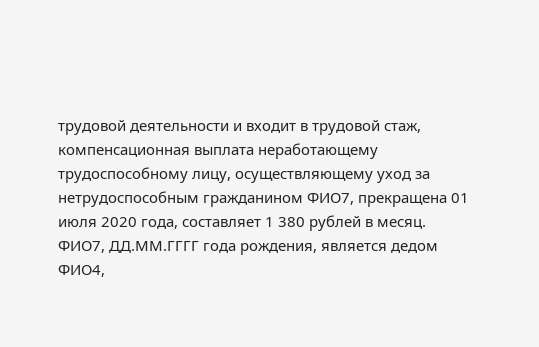трудовой деятельности и входит в трудовой стаж, компенсационная выплата неработающему трудоспособному лицу, осуществляющему уход за нетрудоспособным гражданином ФИО7, прекращена 01 июля 2020 года, составляет 1 380 рублей в месяц. ФИО7, ДД.ММ.ГГГГ года рождения, является дедом ФИО4,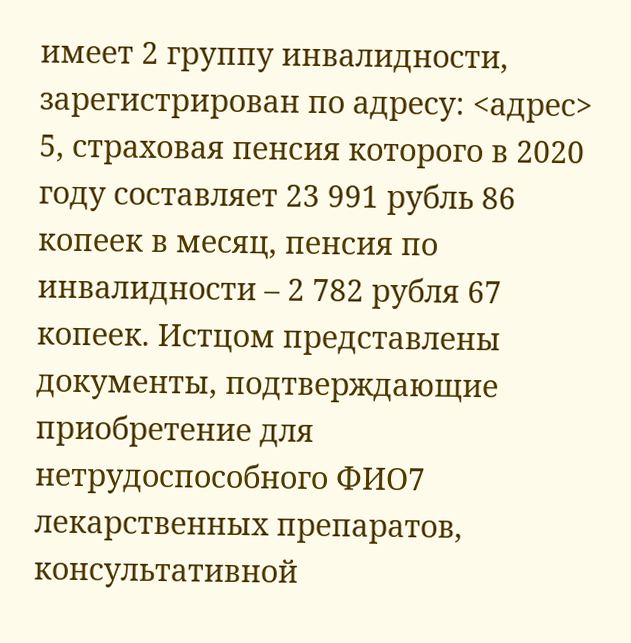имеет 2 группу инвалидности, зарегистрирован по адресу: <адрес> 5, страховая пенсия которого в 2020 году составляет 23 991 рубль 86 копеек в месяц, пенсия по инвалидности – 2 782 рубля 67 копеек. Истцом представлены документы, подтверждающие приобретение для нетрудоспособного ФИО7 лекарственных препаратов, консультативной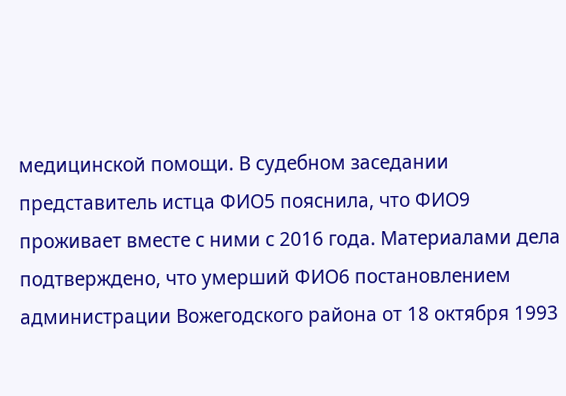медицинской помощи. В судебном заседании представитель истца ФИО5 пояснила, что ФИО9 проживает вместе с ними с 2016 года. Материалами дела подтверждено, что умерший ФИО6 постановлением администрации Вожегодского района от 18 октября 1993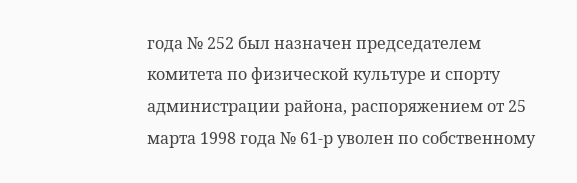года № 252 был назначен председателем комитета по физической культуре и спорту администрации района, распоряжением от 25 марта 1998 года № 61-р уволен по собственному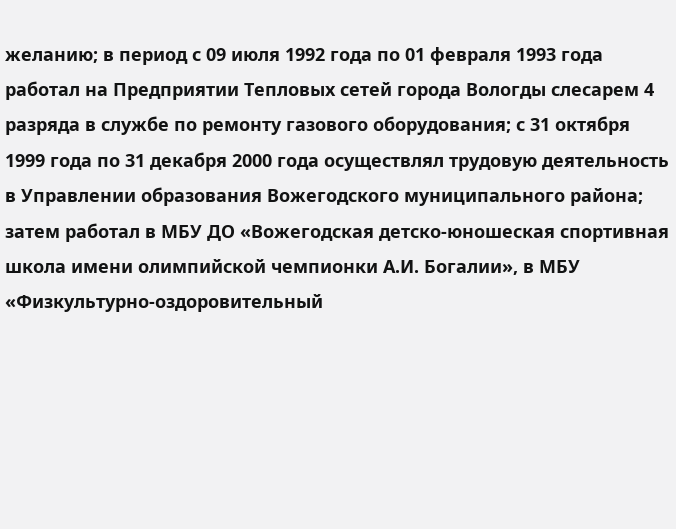желанию; в период с 09 июля 1992 года по 01 февраля 1993 года работал на Предприятии Тепловых сетей города Вологды слесарем 4 разряда в службе по ремонту газового оборудования; с 31 октября 1999 года по 31 декабря 2000 года осуществлял трудовую деятельность в Управлении образования Вожегодского муниципального района; затем работал в МБУ ДО «Вожегодская детско-юношеская спортивная школа имени олимпийской чемпионки А.И. Богалии», в МБУ «Физкультурно-оздоровительный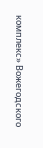комплекс» Вожегодского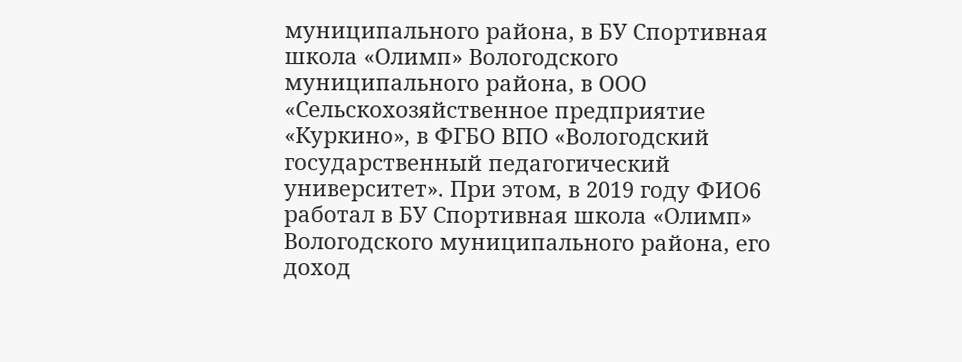муниципального района, в БУ Спортивная школа «Олимп» Вологодского муниципального района, в ООО «Сельскохозяйственное предприятие «Куркино», в ФГБО ВПО «Вологодский государственный педагогический университет». При этом, в 2019 году ФИО6 работал в БУ Спортивная школа «Олимп» Вологодского муниципального района, его доход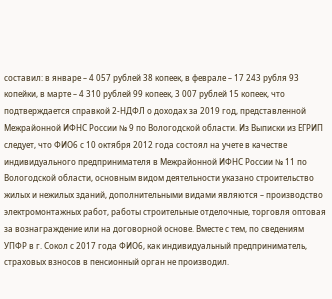составил: в январе – 4 057 рублей 38 копеек, в феврале – 17 243 рубля 93 копейки, в марте – 4 310 рублей 99 копеек, 3 007 рублей 15 копеек, что подтверждается справкой 2-НДФЛ о доходах за 2019 год, представленной Межрайонной ИФНС России № 9 по Вологодской области. Из Выписки из ЕГРИП следует, что ФИО6 с 10 октября 2012 года состоял на учете в качестве индивидуального предпринимателя в Межрайонной ИФНС России № 11 по Вологодской области, основным видом деятельности указано строительство жилых и нежилых зданий, дополнительными видами являются – производство электромонтажных работ, работы строительные отделочные, торговля оптовая за вознаграждение или на договорной основе. Вместе с тем, по сведениям УПФР в г. Сокол с 2017 года ФИО6, как индивидуальный предприниматель, страховых взносов в пенсионный орган не производил.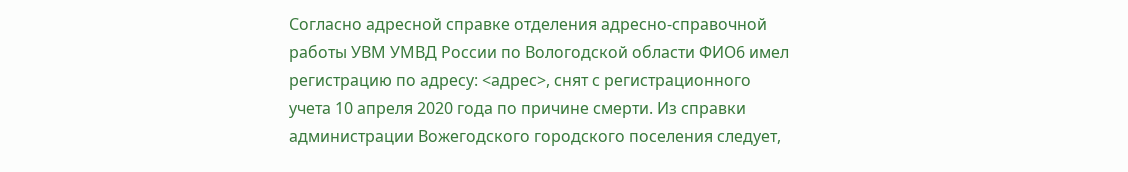Согласно адресной справке отделения адресно-справочной работы УВМ УМВД России по Вологодской области ФИО6 имел регистрацию по адресу: <адрес>, снят с регистрационного учета 10 апреля 2020 года по причине смерти. Из справки администрации Вожегодского городского поселения следует,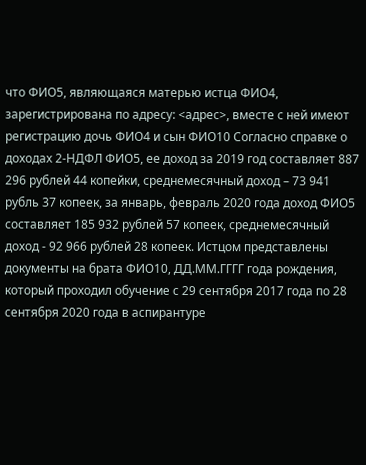что ФИО5, являющаяся матерью истца ФИО4, зарегистрирована по адресу: <адрес>, вместе с ней имеют регистрацию дочь ФИО4 и сын ФИО10 Согласно справке о доходах 2-НДФЛ ФИО5, ее доход за 2019 год составляет 887 296 рублей 44 копейки, среднемесячный доход – 73 941 рубль 37 копеек, за январь, февраль 2020 года доход ФИО5 составляет 185 932 рублей 57 копеек, среднемесячный доход - 92 966 рублей 28 копеек. Истцом представлены документы на брата ФИО10, ДД.ММ.ГГГГ года рождения, который проходил обучение с 29 сентября 2017 года по 28 сентября 2020 года в аспирантуре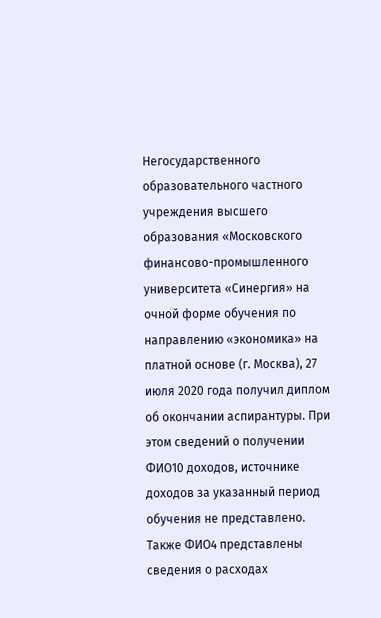Негосударственного образовательного частного учреждения высшего образования «Московского финансово-промышленного университета «Синергия» на очной форме обучения по направлению «экономика» на платной основе (г. Москва), 27 июля 2020 года получил диплом об окончании аспирантуры. При этом сведений о получении ФИО10 доходов, источнике доходов за указанный период обучения не представлено. Также ФИО4 представлены сведения о расходах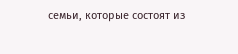семьи, которые состоят из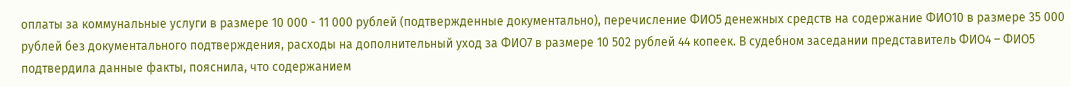оплаты за коммунальные услуги в размере 10 000 - 11 000 рублей (подтвержденные документально), перечисление ФИО5 денежных средств на содержание ФИО10 в размере 35 000 рублей без документального подтверждения, расходы на дополнительный уход за ФИО7 в размере 10 502 рублей 44 копеек. В судебном заседании представитель ФИО4 – ФИО5 подтвердила данные факты, пояснила, что содержанием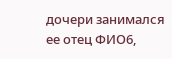дочери занимался ее отец ФИО6,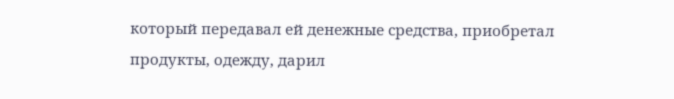который передавал ей денежные средства, приобретал продукты, одежду, дарил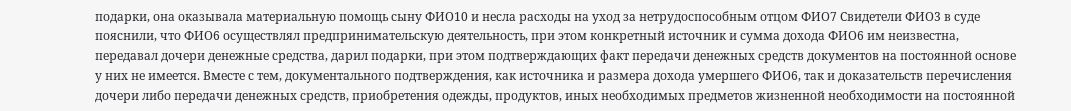подарки, она оказывала материальную помощь сыну ФИО10 и несла расходы на уход за нетрудоспособным отцом ФИО7 Свидетели ФИО3 в суде пояснили, что ФИО6 осуществлял предпринимательскую деятельность, при этом конкретный источник и сумма дохода ФИО6 им неизвестна, передавал дочери денежные средства, дарил подарки, при этом подтверждающих факт передачи денежных средств документов на постоянной основе у них не имеется. Вместе с тем, документального подтверждения, как источника и размера дохода умершего ФИО6, так и доказательств перечисления дочери либо передачи денежных средств, приобретения одежды, продуктов, иных необходимых предметов жизненной необходимости на постоянной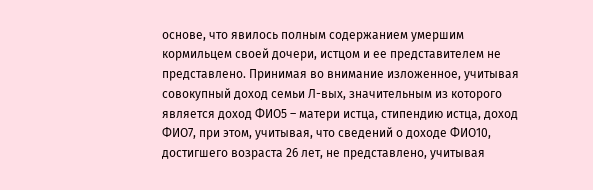основе, что явилось полным содержанием умершим кормильцем своей дочери, истцом и ее представителем не представлено. Принимая во внимание изложенное, учитывая совокупный доход семьи Л-вых, значительным из которого является доход ФИО5 – матери истца, стипендию истца, доход ФИО7, при этом, учитывая, что сведений о доходе ФИО10, достигшего возраста 26 лет, не представлено, учитывая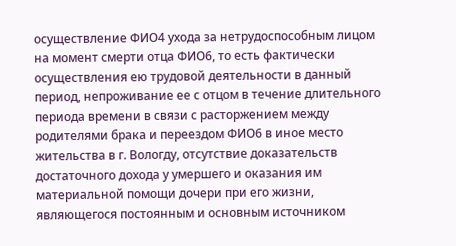осуществление ФИО4 ухода за нетрудоспособным лицом на момент смерти отца ФИО6, то есть фактически осуществления ею трудовой деятельности в данный период, непроживание ее с отцом в течение длительного периода времени в связи с расторжением между родителями брака и переездом ФИО6 в иное место жительства в г. Вологду, отсутствие доказательств достаточного дохода у умершего и оказания им материальной помощи дочери при его жизни, являющегося постоянным и основным источником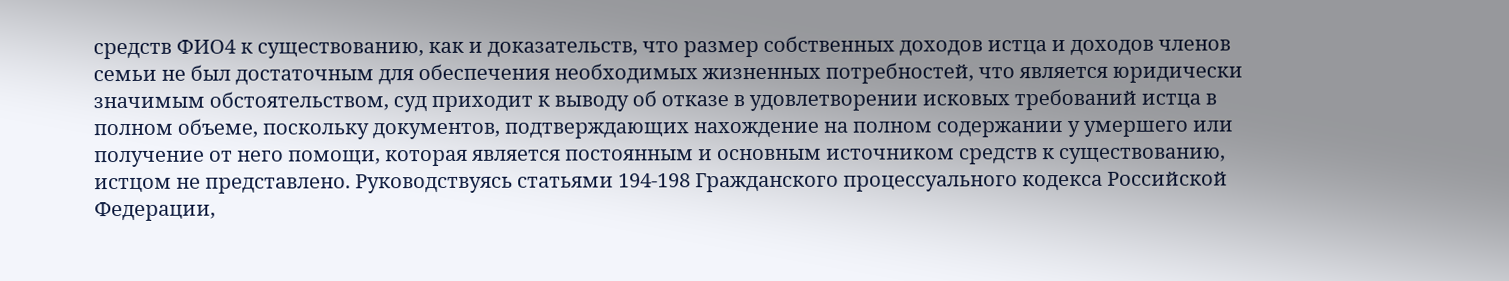средств ФИО4 к существованию, как и доказательств, что размер собственных доходов истца и доходов членов семьи не был достаточным для обеспечения необходимых жизненных потребностей, что является юридически значимым обстоятельством, суд приходит к выводу об отказе в удовлетворении исковых требований истца в полном объеме, поскольку документов, подтверждающих нахождение на полном содержании у умершего или получение от него помощи, которая является постоянным и основным источником средств к существованию, истцом не представлено. Руководствуясь статьями 194-198 Гражданского процессуального кодекса Российской Федерации,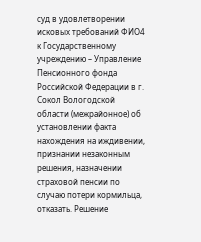суд в удовлетворении исковых требований ФИО4 к Государственному учреждению – Управление Пенсионного фонда Российской Федерации в г. Сокол Вологодской области (межрайонное) об установлении факта нахождения на иждивении, признании незаконным решения, назначении страховой пенсии по случаю потери кормильца, отказать. Решение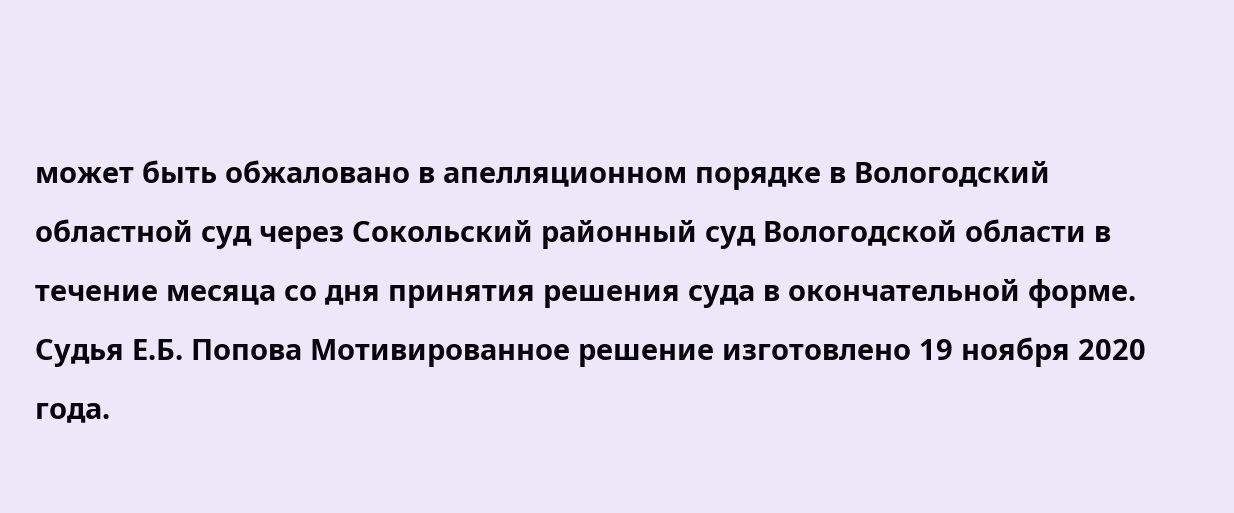может быть обжаловано в апелляционном порядке в Вологодский областной суд через Сокольский районный суд Вологодской области в течение месяца со дня принятия решения суда в окончательной форме. Судья Е.Б. Попова Мотивированное решение изготовлено 19 ноября 2020 года.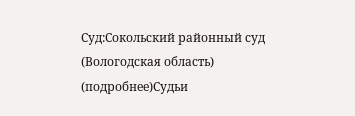Суд:Сокольский районный суд (Вологодская область) (подробнее)Судьи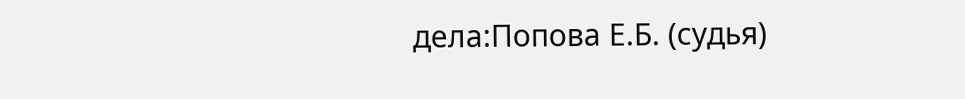дела:Попова Е.Б. (судья)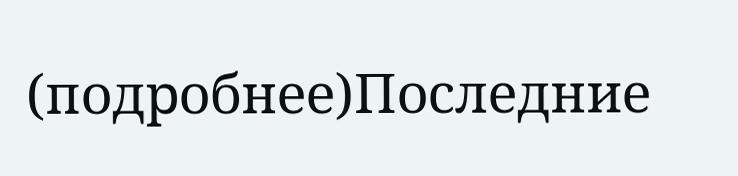(подробнее)Последние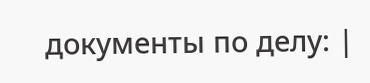документы по делу: |